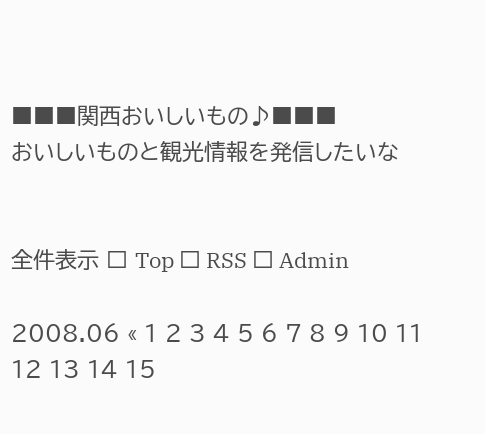■■■関西おいしいもの♪■■■
おいしいものと観光情報を発信したいな


全件表示 □ Top □ RSS □ Admin

2008.06 « 1 2 3 4 5 6 7 8 9 10 11 12 13 14 15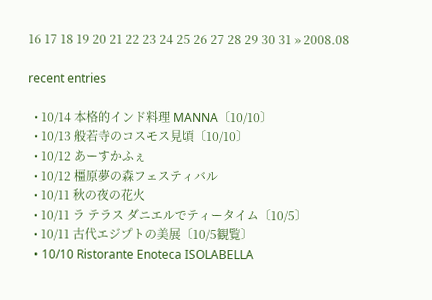16 17 18 19 20 21 22 23 24 25 26 27 28 29 30 31 » 2008.08

recent entries

  • 10/14 本格的インド料理 MANNA〔10/10〕
  • 10/13 般若寺のコスモス見頃〔10/10〕
  • 10/12 あーすかふぇ
  • 10/12 橿原夢の森フェスティバル
  • 10/11 秋の夜の花火
  • 10/11 ラ テラス ダニエルでティータイム〔10/5〕
  • 10/11 古代エジプトの美展〔10/5観覧〕
  • 10/10 Ristorante Enoteca ISOLABELLA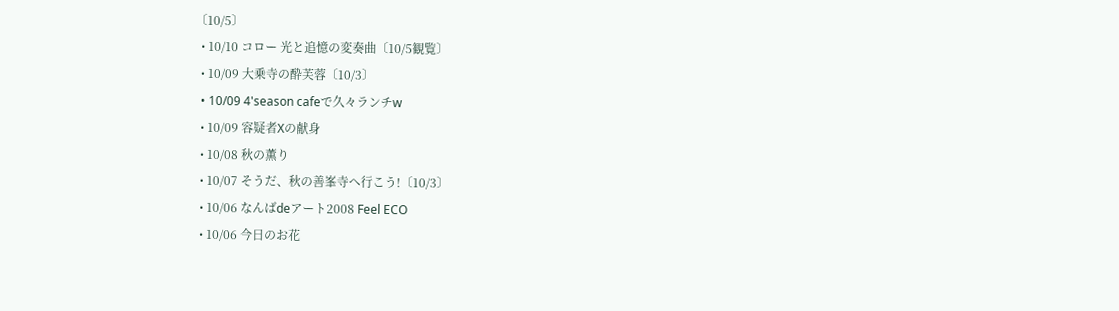〔10/5〕
  • 10/10 コロー 光と追憶の変奏曲〔10/5観覧〕
  • 10/09 大乗寺の酔芙蓉〔10/3〕
  • 10/09 4'season cafeで久々ランチw
  • 10/09 容疑者Xの献身
  • 10/08 秋の薫り
  • 10/07 そうだ、秋の善峯寺へ行こう!〔10/3〕
  • 10/06 なんばdeアート2008 Feel ECO
  • 10/06 今日のお花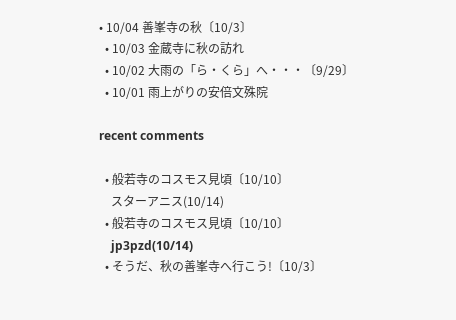• 10/04 善峯寺の秋〔10/3〕
  • 10/03 金蔵寺に秋の訪れ
  • 10/02 大雨の「ら・くら」へ・・・〔9/29〕
  • 10/01 雨上がりの安倍文殊院

recent comments

  • 般若寺のコスモス見頃〔10/10〕
    スターアニス(10/14)
  • 般若寺のコスモス見頃〔10/10〕
    jp3pzd(10/14)
  • そうだ、秋の善峯寺へ行こう!〔10/3〕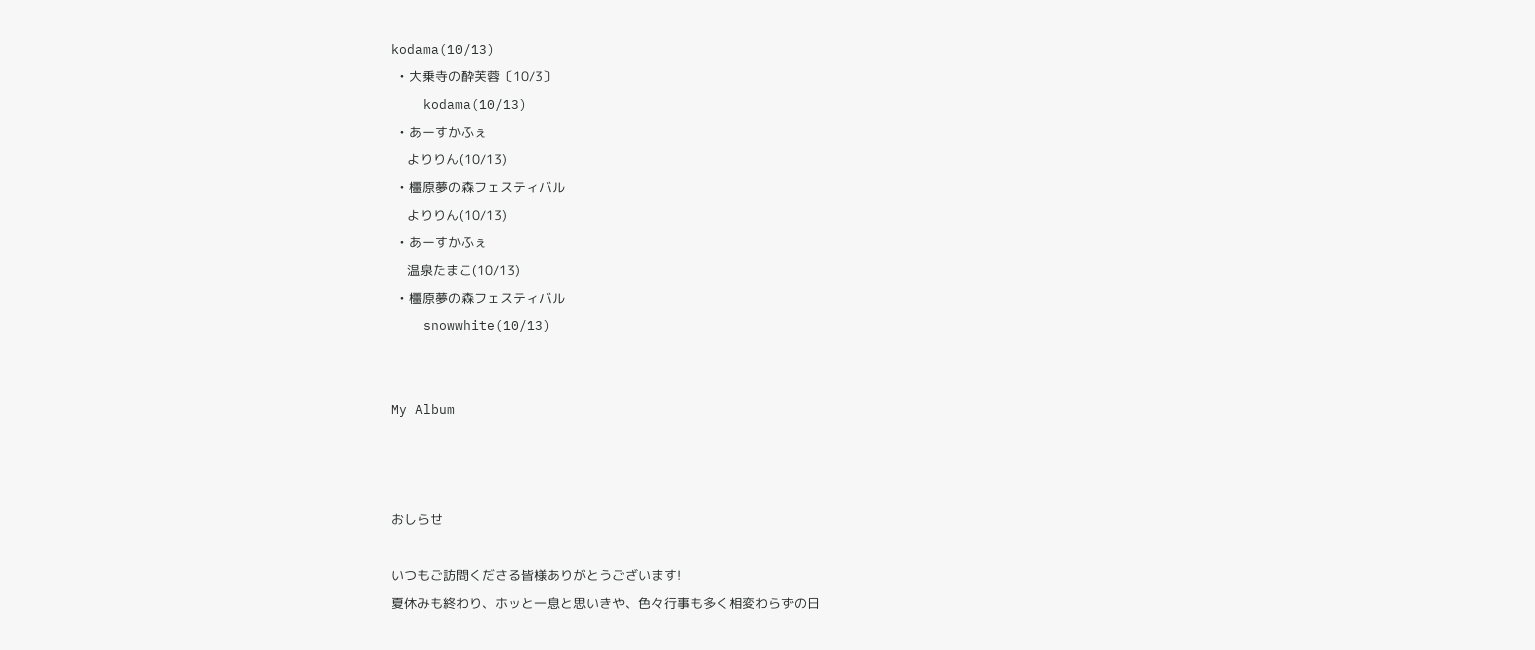kodama(10/13)
  • 大乗寺の酔芙蓉〔10/3〕
    kodama(10/13)
  • あーすかふぇ
    よりりん(10/13)
  • 橿原夢の森フェスティバル
    よりりん(10/13)
  • あーすかふぇ
    温泉たまこ(10/13)
  • 橿原夢の森フェスティバル
    snowwhite(10/13)


My Album



おしらせ

いつもご訪問くださる皆様ありがとうございます!
夏休みも終わり、ホッと一息と思いきや、色々行事も多く相変わらずの日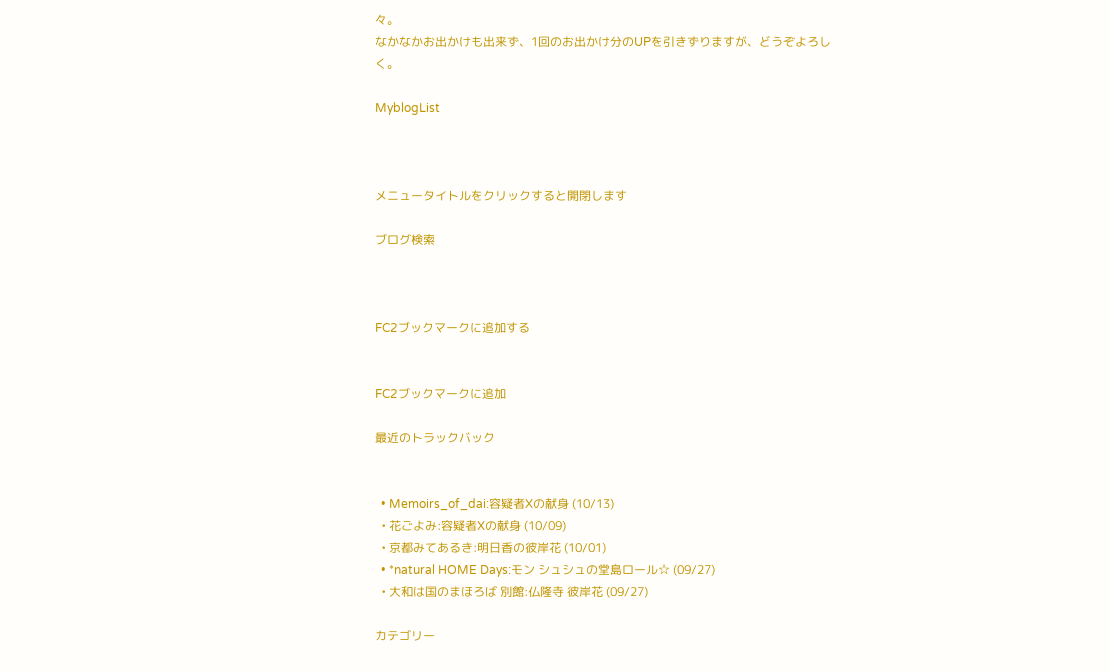々。
なかなかお出かけも出来ず、1回のお出かけ分のUPを引きずりますが、どうぞよろしく。

MyblogList



メニュータイトルをクリックすると開閉します

ブログ検索



FC2ブックマークに追加する


FC2ブックマークに追加

最近のトラックバック


  • Memoirs_of_dai:容疑者Xの献身 (10/13)
  • 花ごよみ:容疑者Xの献身 (10/09)
  • 京都みてあるき:明日香の彼岸花 (10/01)
  • *natural HOME Days:モン シュシュの堂島ロール☆ (09/27)
  • 大和は国のまほろば 別館:仏隆寺 彼岸花 (09/27)

カテゴリー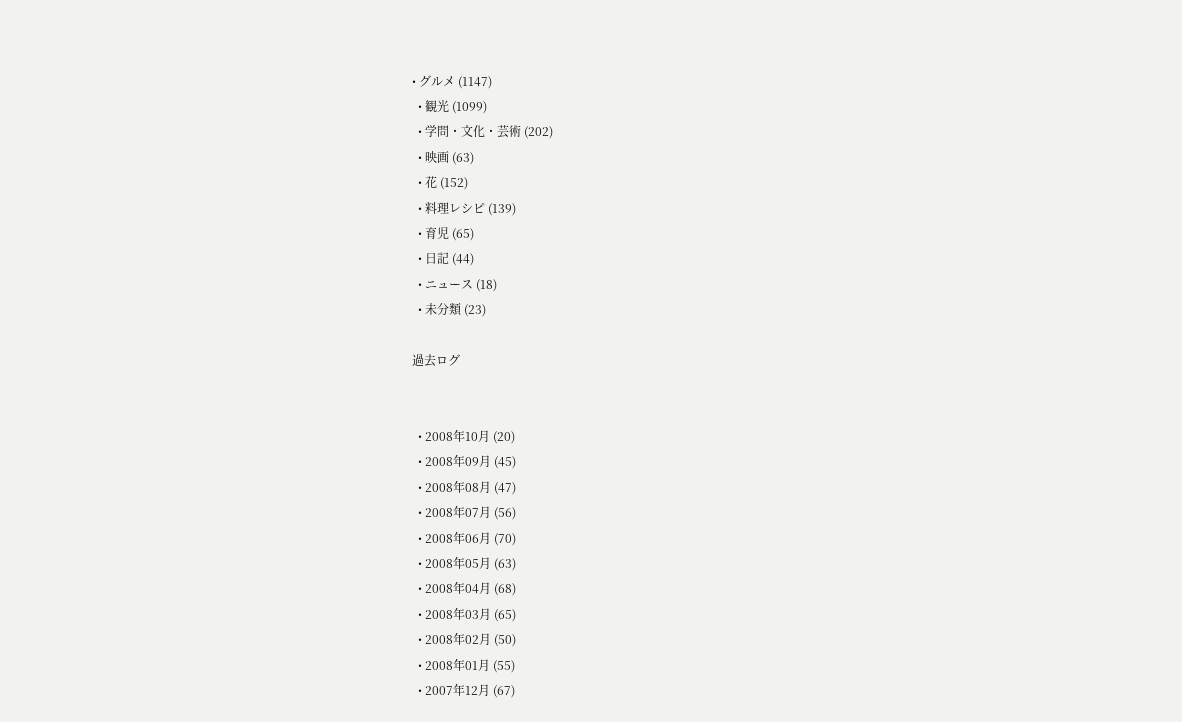• グルメ (1147)
  • 観光 (1099)
  • 学問・文化・芸術 (202)
  • 映画 (63)
  • 花 (152)
  • 料理レシピ (139)
  • 育児 (65)
  • 日記 (44)
  • ニュース (18)
  • 未分類 (23)

過去ログ


  • 2008年10月 (20)
  • 2008年09月 (45)
  • 2008年08月 (47)
  • 2008年07月 (56)
  • 2008年06月 (70)
  • 2008年05月 (63)
  • 2008年04月 (68)
  • 2008年03月 (65)
  • 2008年02月 (50)
  • 2008年01月 (55)
  • 2007年12月 (67)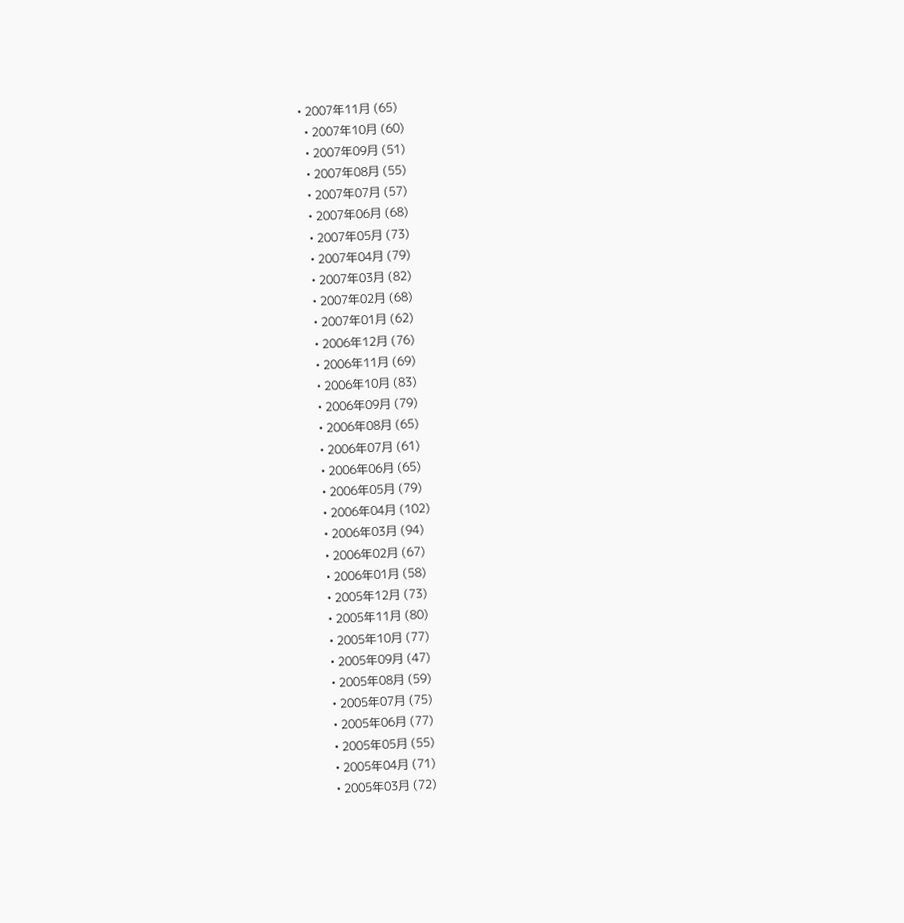• 2007年11月 (65)
  • 2007年10月 (60)
  • 2007年09月 (51)
  • 2007年08月 (55)
  • 2007年07月 (57)
  • 2007年06月 (68)
  • 2007年05月 (73)
  • 2007年04月 (79)
  • 2007年03月 (82)
  • 2007年02月 (68)
  • 2007年01月 (62)
  • 2006年12月 (76)
  • 2006年11月 (69)
  • 2006年10月 (83)
  • 2006年09月 (79)
  • 2006年08月 (65)
  • 2006年07月 (61)
  • 2006年06月 (65)
  • 2006年05月 (79)
  • 2006年04月 (102)
  • 2006年03月 (94)
  • 2006年02月 (67)
  • 2006年01月 (58)
  • 2005年12月 (73)
  • 2005年11月 (80)
  • 2005年10月 (77)
  • 2005年09月 (47)
  • 2005年08月 (59)
  • 2005年07月 (75)
  • 2005年06月 (77)
  • 2005年05月 (55)
  • 2005年04月 (71)
  • 2005年03月 (72)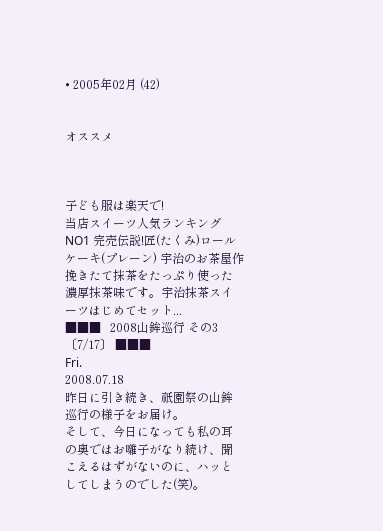• 2005年02月 (42)


オススメ



子ども服は楽天で!
当店スイーツ人気ランキングNO1 完売伝説!匠(たくみ)ロールケーキ(プレーン) 宇治のお茶屋作挽きたて抹茶をたっぷり使った濃厚抹茶味です。宇治抹茶スイーツはじめてセット...
■■■   2008山鉾巡行 その3 〔7/17〕 ■■■
Fri.
2008.07.18
昨日に引き続き、祇園祭の山鉾巡行の様子をお届け。
そして、今日になっても私の耳の奥ではお囃子がなり続け、聞こえるはずがないのに、ハッとしてしまうのでした(笑)。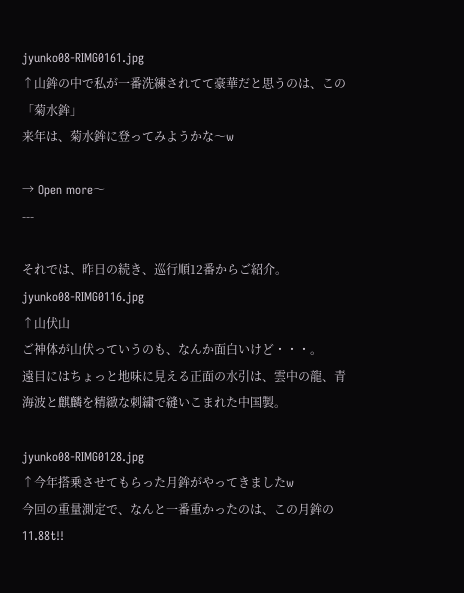jyunko08-RIMG0161.jpg
↑山鉾の中で私が一番洗練されてて豪華だと思うのは、この「菊水鉾」
来年は、菊水鉾に登ってみようかな〜w

→ Open more〜
---

それでは、昨日の続き、巡行順12番からご紹介。
jyunko08-RIMG0116.jpg
↑山伏山
ご神体が山伏っていうのも、なんか面白いけど・・・。
遠目にはちょっと地味に見える正面の水引は、雲中の龍、青海波と麒麟を精緻な刺繍で縫いこまれた中国製。

jyunko08-RIMG0128.jpg
↑今年搭乗させてもらった月鉾がやってきましたw
今回の重量測定で、なんと一番重かったのは、この月鉾の11.88t!!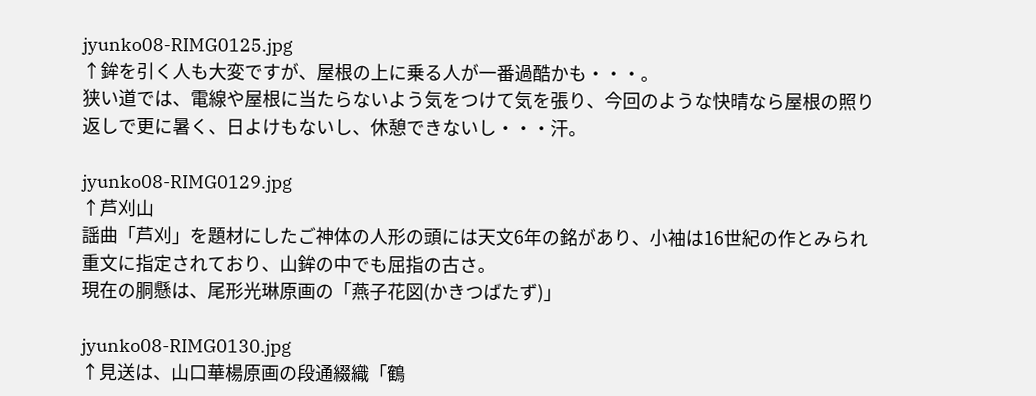jyunko08-RIMG0125.jpg
↑鉾を引く人も大変ですが、屋根の上に乗る人が一番過酷かも・・・。
狭い道では、電線や屋根に当たらないよう気をつけて気を張り、今回のような快晴なら屋根の照り返しで更に暑く、日よけもないし、休憩できないし・・・汗。

jyunko08-RIMG0129.jpg
↑芦刈山
謡曲「芦刈」を題材にしたご神体の人形の頭には天文6年の銘があり、小袖は16世紀の作とみられ重文に指定されており、山鉾の中でも屈指の古さ。
現在の胴懸は、尾形光琳原画の「燕子花図(かきつばたず)」

jyunko08-RIMG0130.jpg
↑見送は、山口華楊原画の段通綴織「鶴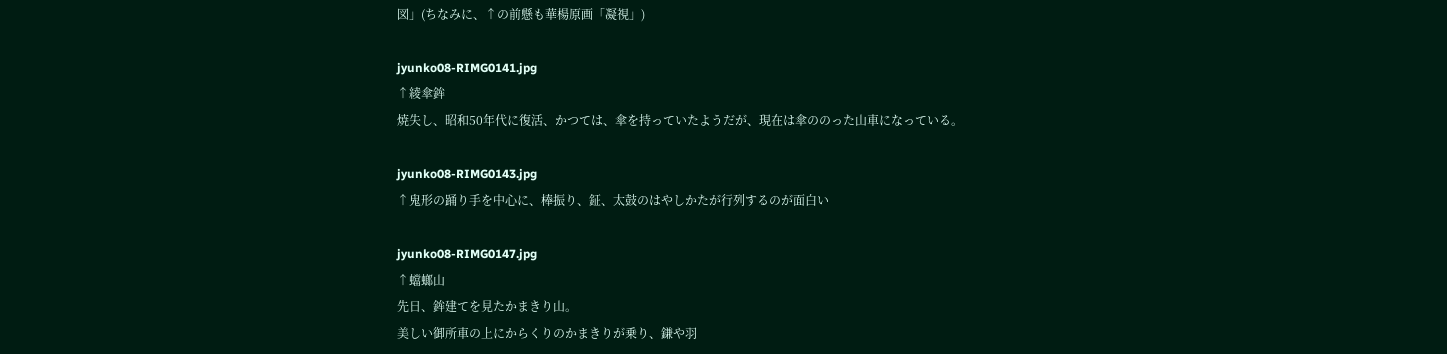図」(ちなみに、↑の前懸も華楊原画「凝視」)

jyunko08-RIMG0141.jpg
↑綾傘鉾
焼失し、昭和50年代に復活、かつては、傘を持っていたようだが、現在は傘ののった山車になっている。

jyunko08-RIMG0143.jpg
↑鬼形の踊り手を中心に、棒振り、鉦、太鼓のはやしかたが行列するのが面白い

jyunko08-RIMG0147.jpg
↑蟷螂山
先日、鉾建てを見たかまきり山。
美しい御所車の上にからくりのかまきりが乗り、鎌や羽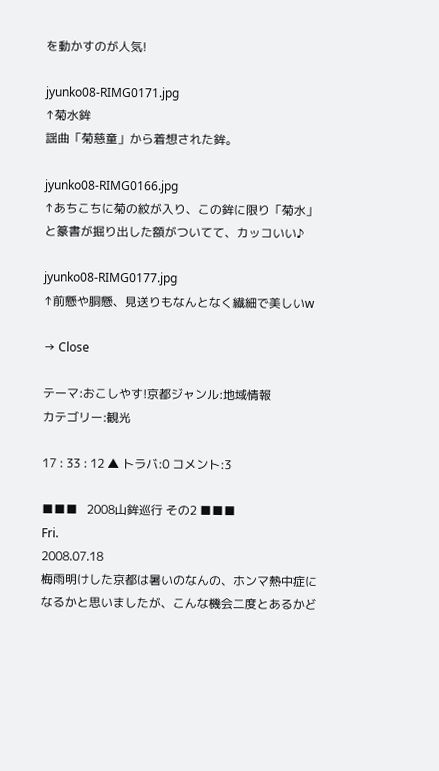を動かすのが人気!

jyunko08-RIMG0171.jpg
↑菊水鉾
謡曲「菊慈童」から着想された鉾。

jyunko08-RIMG0166.jpg
↑あちこちに菊の紋が入り、この鉾に限り「菊水」と篆書が掘り出した額がついてて、カッコいい♪

jyunko08-RIMG0177.jpg
↑前懸や胴懸、見送りもなんとなく繊細で美しいw

→ Close

テーマ:おこしやす!京都ジャンル:地域情報
カテゴリー:観光

17 : 33 : 12 ▲ トラバ:0 コメント:3

■■■   2008山鉾巡行 その2 ■■■
Fri.
2008.07.18
梅雨明けした京都は暑いのなんの、ホンマ熱中症になるかと思いましたが、こんな機会二度とあるかど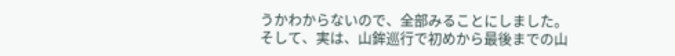うかわからないので、全部みることにしました。
そして、実は、山鉾巡行で初めから最後までの山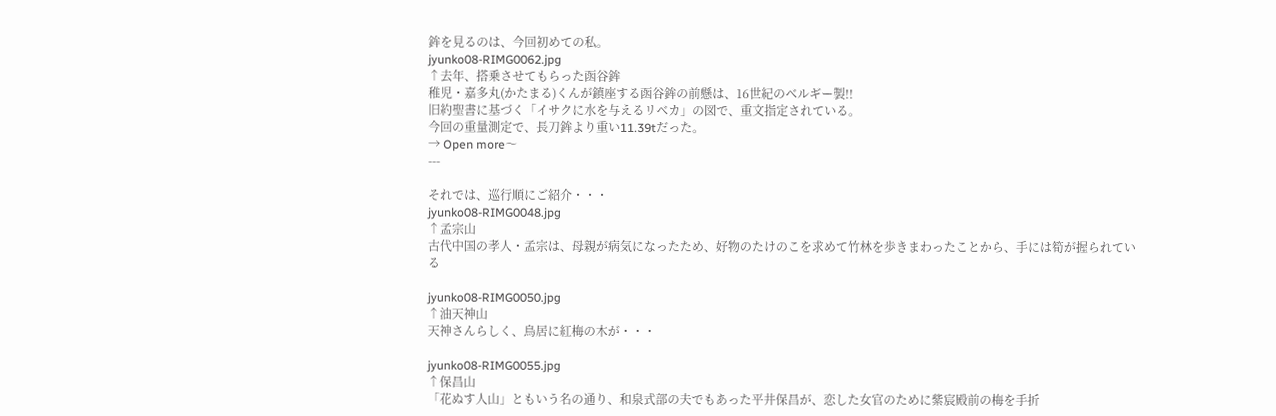鉾を見るのは、今回初めての私。
jyunko08-RIMG0062.jpg
↑去年、搭乗させてもらった函谷鉾
稚児・嘉多丸(かたまる)くんが鎮座する函谷鉾の前懸は、16世紀のベルギー製!!
旧約聖書に基づく「イサクに水を与えるリベカ」の図で、重文指定されている。
今回の重量測定で、長刀鉾より重い11.39tだった。
→ Open more〜
---

それでは、巡行順にご紹介・・・
jyunko08-RIMG0048.jpg
↑孟宗山
古代中国の孝人・孟宗は、母親が病気になったため、好物のたけのこを求めて竹林を歩きまわったことから、手には筍が握られている

jyunko08-RIMG0050.jpg
↑油天神山
天神さんらしく、鳥居に紅梅の木が・・・

jyunko08-RIMG0055.jpg
↑保昌山
「花ぬす人山」ともいう名の通り、和泉式部の夫でもあった平井保昌が、恋した女官のために紫宸殿前の梅を手折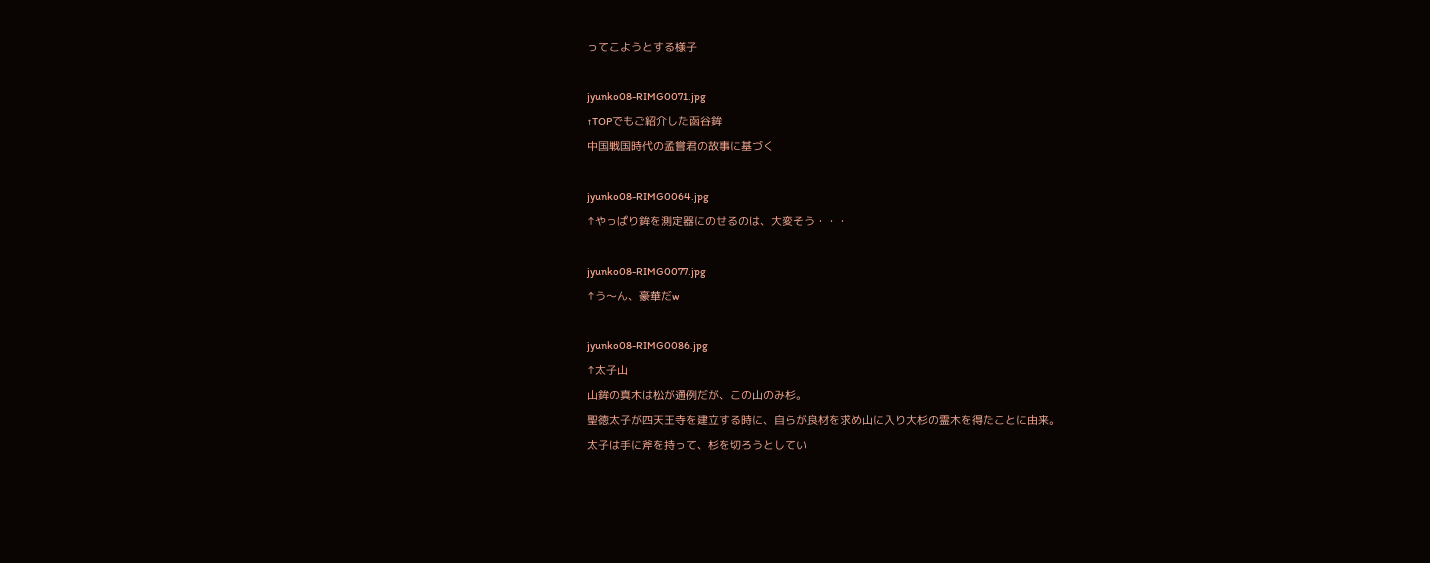ってこようとする様子

jyunko08-RIMG0071.jpg
↑TOPでもご紹介した函谷鉾
中国戦国時代の孟嘗君の故事に基づく

jyunko08-RIMG0064.jpg
↑やっぱり鉾を測定器にのせるのは、大変そう・・・

jyunko08-RIMG0077.jpg
↑う〜ん、豪華だw

jyunko08-RIMG0086.jpg
↑太子山
山鉾の真木は松が通例だが、この山のみ杉。
聖徳太子が四天王寺を建立する時に、自らが良材を求め山に入り大杉の霊木を得たことに由来。
太子は手に斧を持って、杉を切ろうとしてい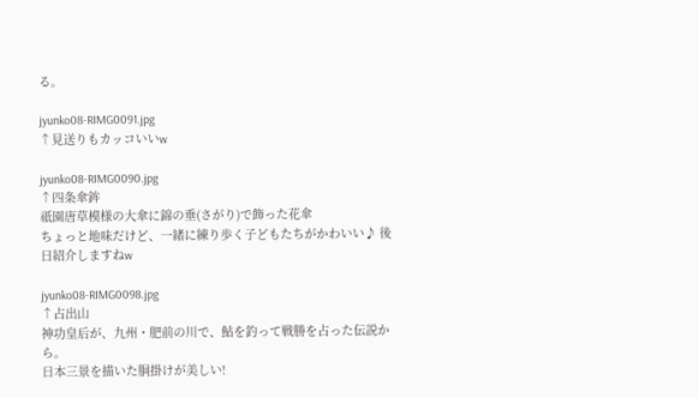る。

jyunko08-RIMG0091.jpg
↑見送りもカッコいいw

jyunko08-RIMG0090.jpg
↑四条傘鉾
祇園唐草模様の大傘に錦の垂(さがり)で飾った花傘
ちょっと地味だけど、一緒に練り歩く子どもたちがかわいい♪ 後日紹介しますねw

jyunko08-RIMG0098.jpg
↑占出山
神功皇后が、九州・肥前の川で、鮎を釣って戦勝を占った伝説から。
日本三景を描いた胴掛けが美しい!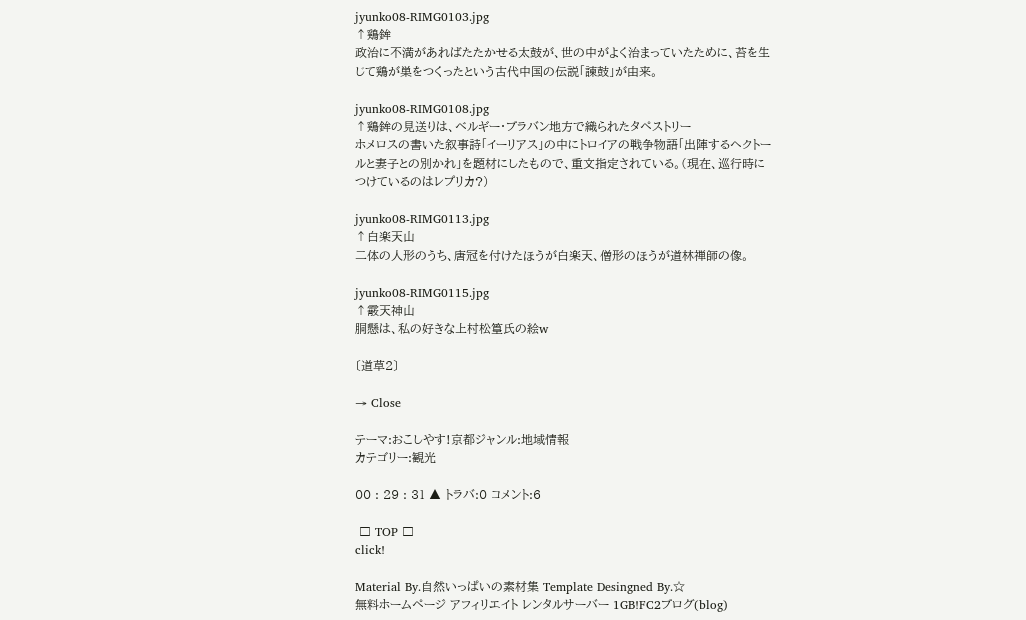jyunko08-RIMG0103.jpg
↑鶏鉾
政治に不満があればたたかせる太鼓が、世の中がよく治まっていたために、苔を生じて鶏が巣をつくったという古代中国の伝説「諫鼓」が由来。

jyunko08-RIMG0108.jpg
↑鶏鉾の見送りは、ベルギー・ブラバン地方で織られたタペストリー
ホメロスの書いた叙事詩「イーリアス」の中にトロイアの戦争物語「出陣するヘクトールと妻子との別かれ」を題材にしたもので、重文指定されている。(現在、巡行時につけているのはレプリカ?)

jyunko08-RIMG0113.jpg
↑白楽天山
二体の人形のうち、唐冠を付けたほうが白楽天、僧形のほうが道林禅師の像。

jyunko08-RIMG0115.jpg
↑霰天神山
胴懸は、私の好きな上村松篁氏の絵w

〔道草2〕

→ Close

テーマ:おこしやす!京都ジャンル:地域情報
カテゴリー:観光

00 : 29 : 31 ▲ トラバ:0 コメント:6

 □ TOP □
click!

Material By.自然いっぱいの素材集 Template Desingned By.☆
無料ホームページ アフィリエイト レンタルサーバー 1GB!FC2ブログ(blog)